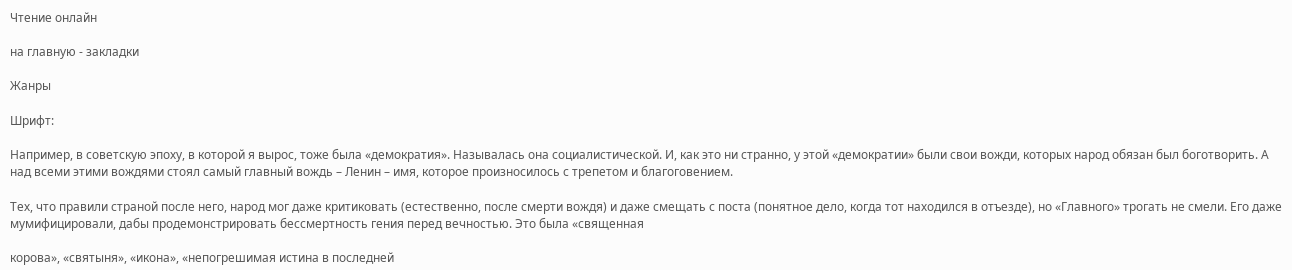Чтение онлайн

на главную - закладки

Жанры

Шрифт:

Например, в советскую эпоху, в которой я вырос, тоже была «демократия». Называлась она социалистической. И, как это ни странно, у этой «демократии» были свои вожди, которых народ обязан был боготворить. А над всеми этими вождями стоял самый главный вождь – Ленин – имя, которое произносилось с трепетом и благоговением.

Тех, что правили страной после него, народ мог даже критиковать (естественно, после смерти вождя) и даже смещать с поста (понятное дело, когда тот находился в отъезде), но «Главного» трогать не смели. Его даже мумифицировали, дабы продемонстрировать бессмертность гения перед вечностью. Это была «священная

корова», «святыня», «икона», «непогрешимая истина в последней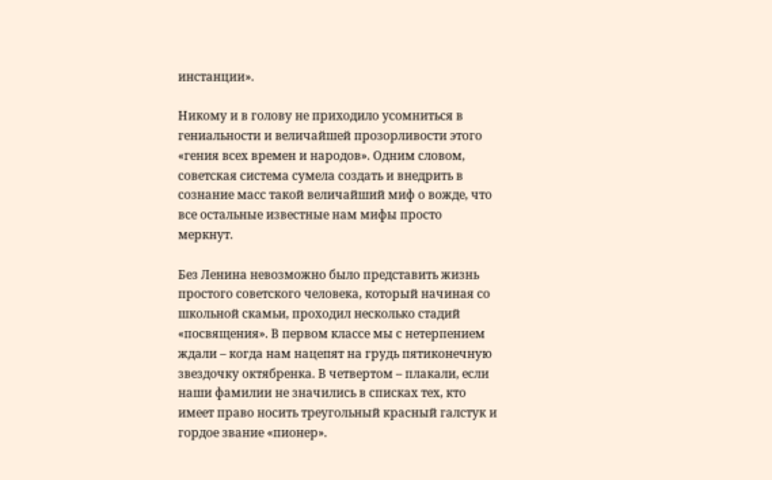инстанции».

Никому и в голову не приходило усомниться в гениальности и величайшей прозорливости этого «гения всех времен и народов». Одним словом, советская система сумела создать и внедрить в сознание масс такой величайший миф о вожде, что все остальные известные нам мифы просто меркнут.

Без Ленина невозможно было представить жизнь простого советского человека, который начиная со школьной скамьи, проходил несколько стадий «посвящения». В первом классе мы с нетерпением ждали – когда нам нацепят на грудь пятиконечную звездочку октябренка. В четвертом – плакали, если наши фамилии не значились в списках тех, кто имеет право носить треугольный красный галстук и гордое звание «пионер».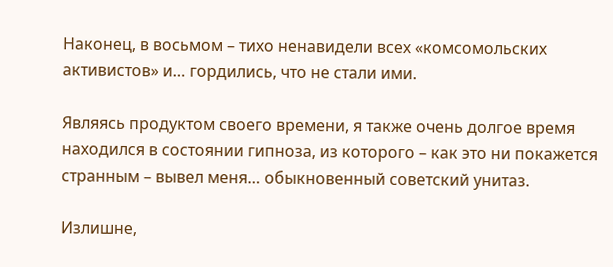Наконец, в восьмом – тихо ненавидели всех «комсомольских активистов» и… гордились, что не стали ими.

Являясь продуктом своего времени, я также очень долгое время находился в состоянии гипноза, из которого – как это ни покажется странным – вывел меня… обыкновенный советский унитаз.

Излишне,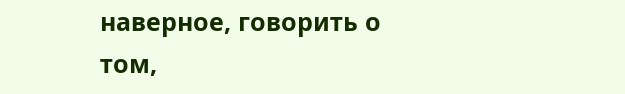наверное, говорить о том,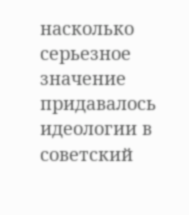насколько серьезное значение придавалось идеологии в советский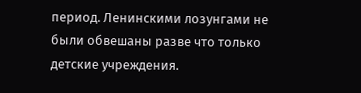период. Ленинскими лозунгами не были обвешаны разве что только детские учреждения.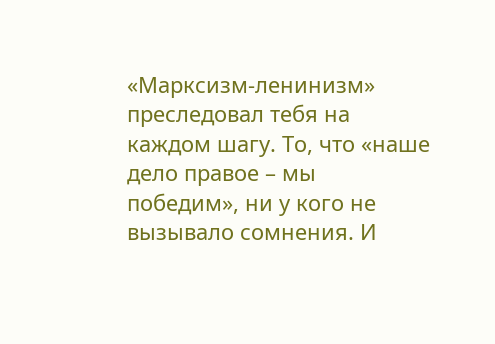«Марксизм-ленинизм» преследовал тебя на каждом шагу. То, что «наше дело правое – мы победим», ни у кого не вызывало сомнения. И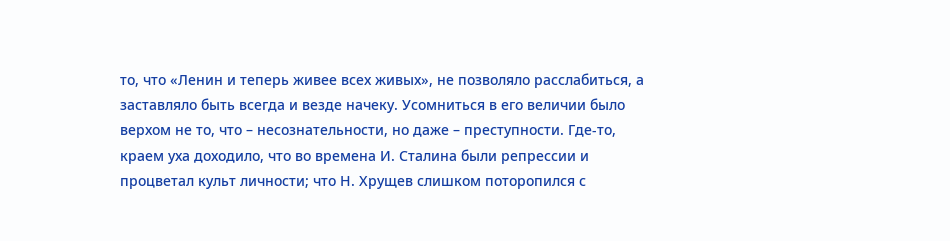то, что «Ленин и теперь живее всех живых», не позволяло расслабиться, а заставляло быть всегда и везде начеку. Усомниться в его величии было верхом не то, что – несознательности, но даже – преступности. Где-то, краем уха доходило, что во времена И. Сталина были репрессии и процветал культ личности; что Н. Хрущев слишком поторопился с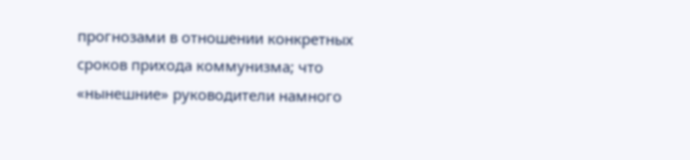прогнозами в отношении конкретных сроков прихода коммунизма; что «нынешние» руководители намного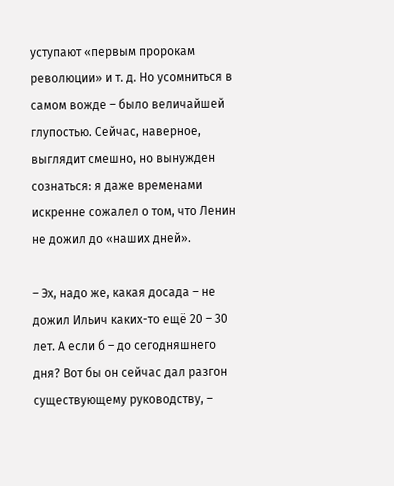уступают «первым пророкам революции» и т. д. Но усомниться в самом вожде – было величайшей глупостью. Сейчас, наверное, выглядит смешно, но вынужден сознаться: я даже временами искренне сожалел о том, что Ленин не дожил до «наших дней».

– Эх, надо же, какая досада – не дожил Ильич каких-то ещё 20 – 30 лет. А если б – до сегодняшнего дня? Вот бы он сейчас дал разгон существующему руководству, –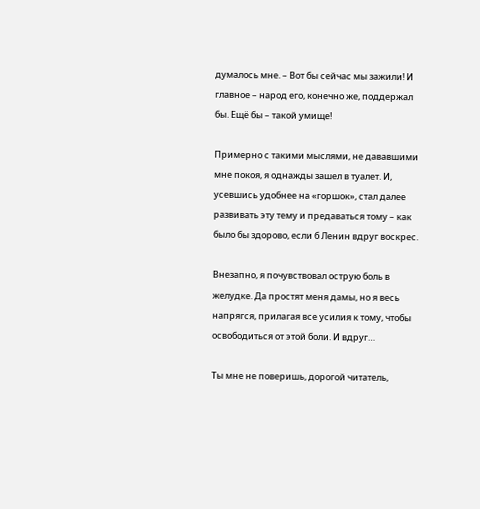думалось мне. – Вот бы сейчас мы зажили! И главное – народ его, конечно же, поддержал бы. Ещё бы – такой умище!

Примерно с такими мыслями, не дававшими мне покоя, я однажды зашел в туалет. И, усевшись удобнее на «горшок», стал далее развивать эту тему и предаваться тому – как было бы здорово, если б Ленин вдруг воскрес.

Внезапно, я почувствовал острую боль в желудке. Да простят меня дамы, но я весь напрягся, прилагая все усилия к тому, чтобы освободиться от этой боли. И вдруг…

Ты мне не поверишь, дорогой читатель,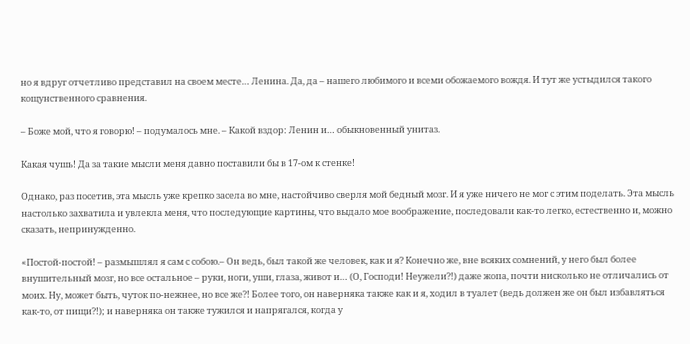но я вдруг отчетливо представил на своем месте… Ленина. Да, да – нашего любимого и всеми обожаемого вождя. И тут же устыдился такого кощунственного сравнения.

– Боже мой, что я говорю! – подумалось мне. – Какой вздор: Ленин и… обыкновенный унитаз.

Какая чушь! Да за такие мысли меня давно поставили бы в 17-ом к стенке!

Однако, раз посетив, эта мысль уже крепко засела во мне, настойчиво сверля мой бедный мозг. И я уже ничего не мог с этим поделать. Эта мысль настолько захватила и увлекла меня, что последующие картины, что выдало мое воображение, последовали как-то легко, естественно и, можно сказать, непринужденно.

«Постой-постой! – размышлял я сам с собою.– Он ведь, был такой же человек, как и я? Конечно же, вне всяких сомнений, у него был более внушительный мозг, но все остальное – руки, ноги, уши, глаза, живот и… (О, Господи! Неужели?!) даже жопа, почти нисколько не отличались от моих. Ну, может быть, чуток по-нежнее, но все же?! Более того, он наверняка также как и я, ходил в туалет (ведь должен же он был избавляться как-то, от пищи?!); и наверняка он также тужился и напрягался, когда у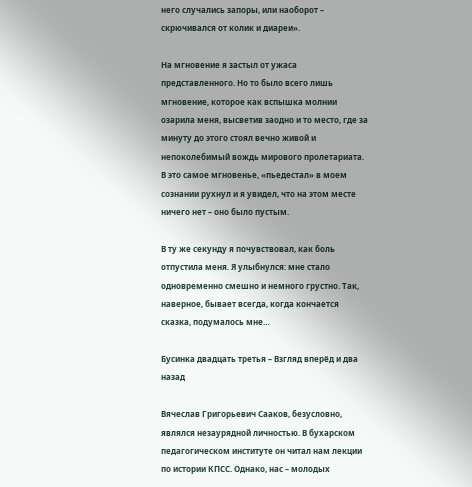него случались запоры, или наоборот – скрючивался от колик и диареи».

На мгновение я застыл от ужаса представленного. Но то было всего лишь мгновение, которое как вспышка молнии озарила меня, высветив заодно и то место, где за минуту до этого стоял вечно живой и непоколебимый вождь мирового пролетариата. В это самое мгновенье, «пьедестал» в моем сознании рухнул и я увидел, что на этом месте ничего нет – оно было пустым.

В ту же секунду я почувствовал, как боль отпустила меня. Я улыбнулся: мне стало одновременно смешно и немного грустно. Так, наверное, бывает всегда, когда кончается сказка, подумалось мне…

Бусинка двадцать третья – Взгляд вперёд и два назад

Вячеслав Григорьевич Сааков, безусловно, являлся незаурядной личностью. В бухарском педагогическом институте он читал нам лекции по истории КПСС. Однако, нас – молодых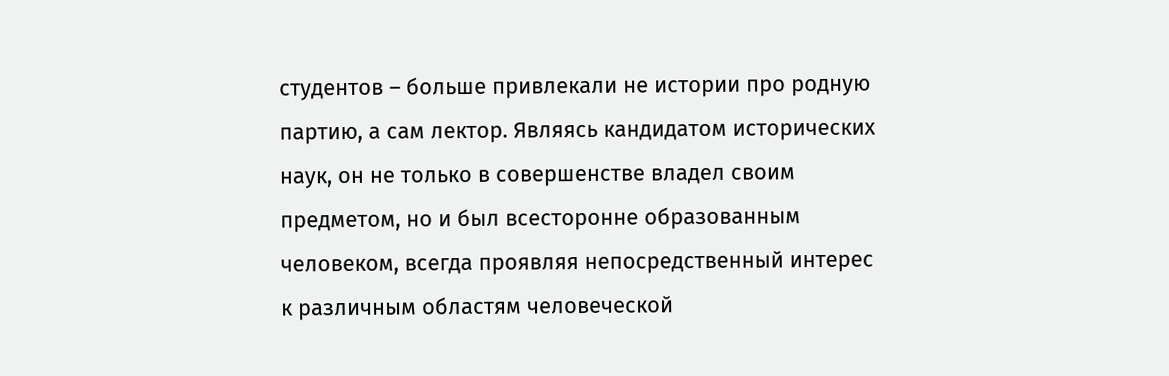студентов – больше привлекали не истории про родную партию, а сам лектор. Являясь кандидатом исторических наук, он не только в совершенстве владел своим предметом, но и был всесторонне образованным человеком, всегда проявляя непосредственный интерес к различным областям человеческой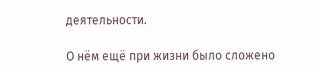деятельности.

О нём ещё при жизни было сложено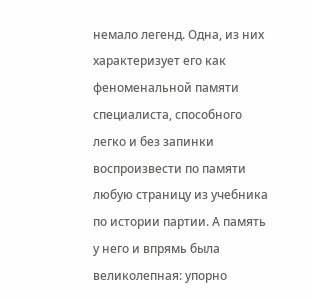немало легенд. Одна, из них характеризует его как феноменальной памяти специалиста, способного легко и без запинки воспроизвести по памяти любую страницу из учебника по истории партии. А память у него и впрямь была великолепная: упорно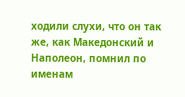ходили слухи, что он так же, как Македонский и Наполеон, помнил по именам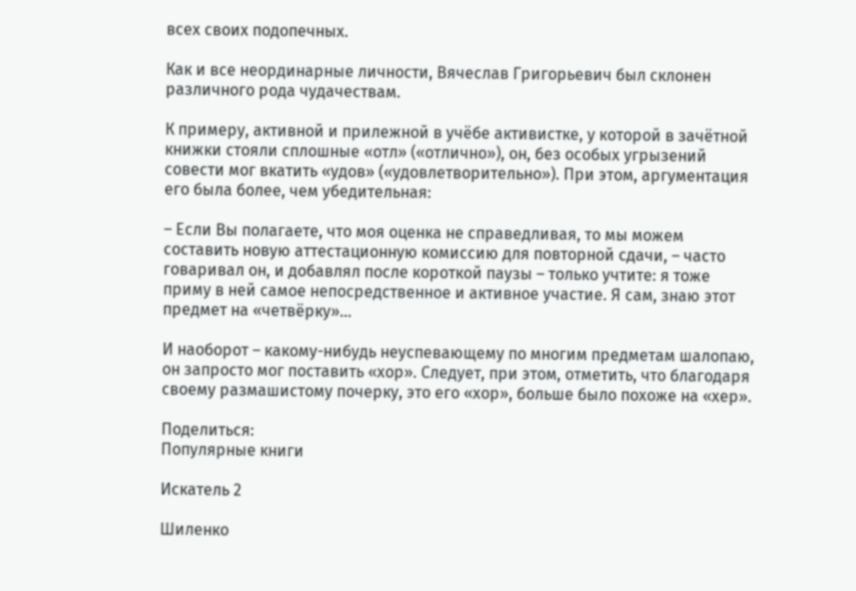всех своих подопечных.

Как и все неординарные личности, Вячеслав Григорьевич был склонен различного рода чудачествам.

К примеру, активной и прилежной в учёбе активистке, у которой в зачётной книжки стояли сплошные «отл» («отлично»), он, без особых угрызений совести мог вкатить «удов» («удовлетворительно»). При этом, аргументация его была более, чем убедительная:

– Если Вы полагаете, что моя оценка не справедливая, то мы можем составить новую аттестационную комиссию для повторной сдачи, – часто говаривал он, и добавлял после короткой паузы – только учтите: я тоже приму в ней самое непосредственное и активное участие. Я сам, знаю этот предмет на «четвёрку»…

И наоборот – какому-нибудь неуспевающему по многим предметам шалопаю, он запросто мог поставить «хор». Следует, при этом, отметить, что благодаря своему размашистому почерку, это его «хор», больше было похоже на «хер».

Поделиться:
Популярные книги

Искатель 2

Шиленко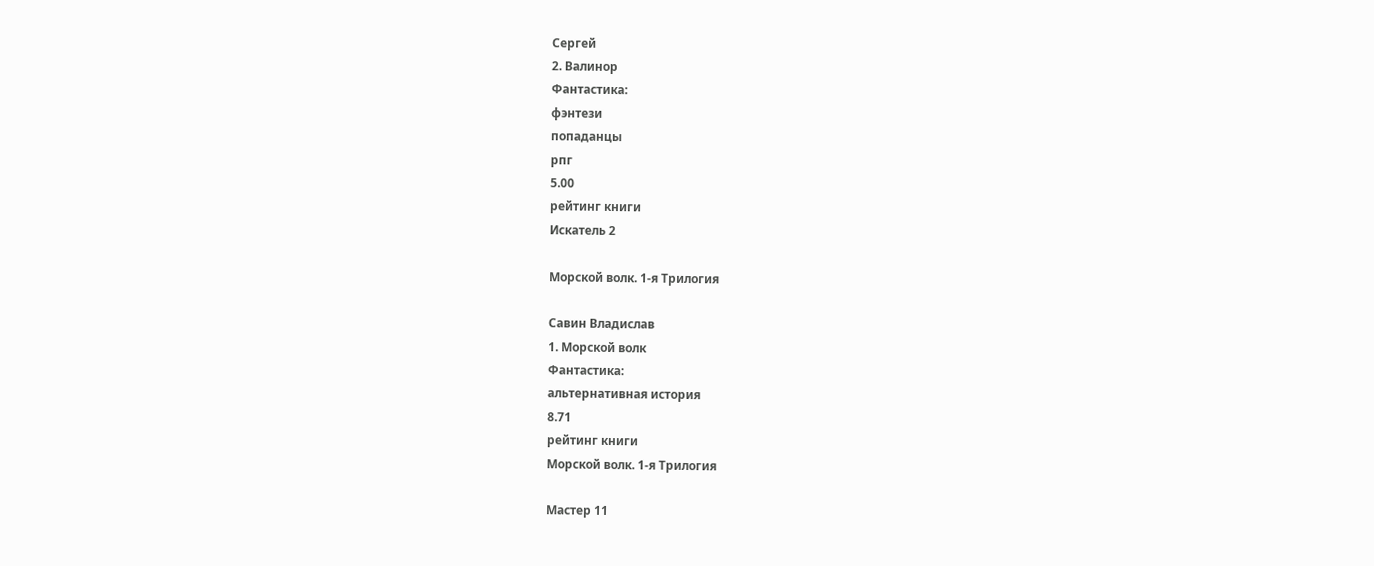Сергей
2. Валинор
Фантастика:
фэнтези
попаданцы
рпг
5.00
рейтинг книги
Искатель 2

Морской волк. 1-я Трилогия

Савин Владислав
1. Морской волк
Фантастика:
альтернативная история
8.71
рейтинг книги
Морской волк. 1-я Трилогия

Мастер 11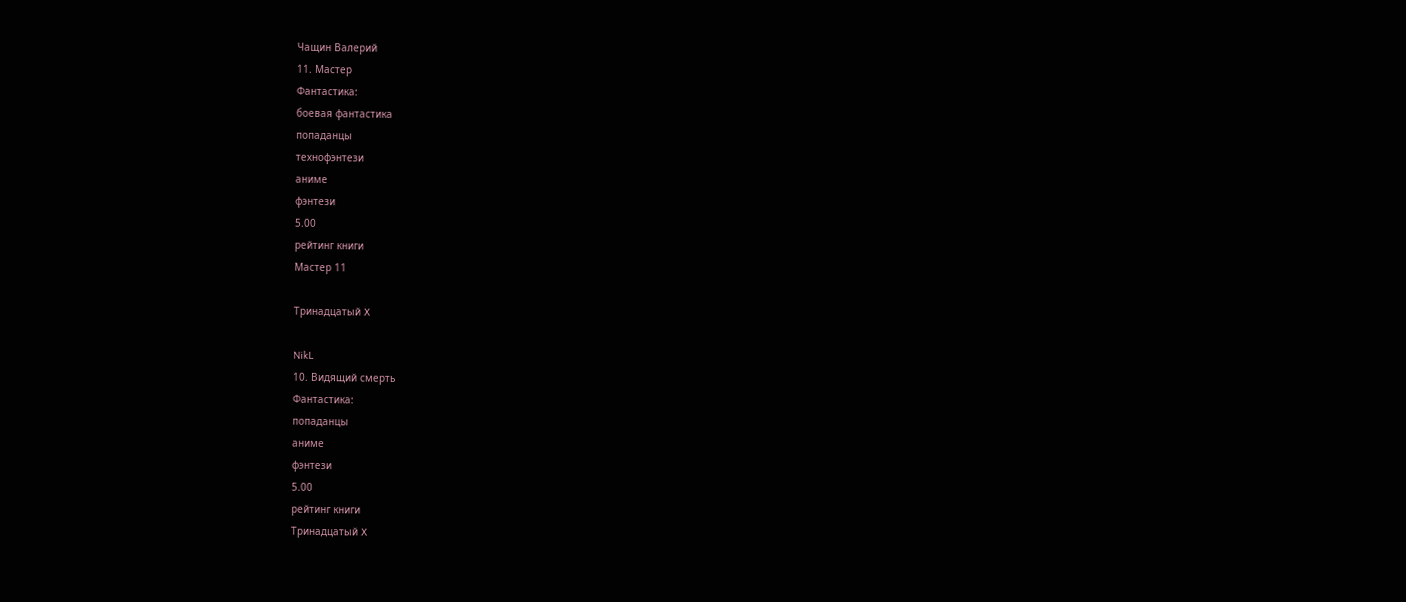Чащин Валерий
11. Мастер
Фантастика:
боевая фантастика
попаданцы
технофэнтези
аниме
фэнтези
5.00
рейтинг книги
Мастер 11

Тринадцатый X

NikL
10. Видящий смерть
Фантастика:
попаданцы
аниме
фэнтези
5.00
рейтинг книги
Тринадцатый X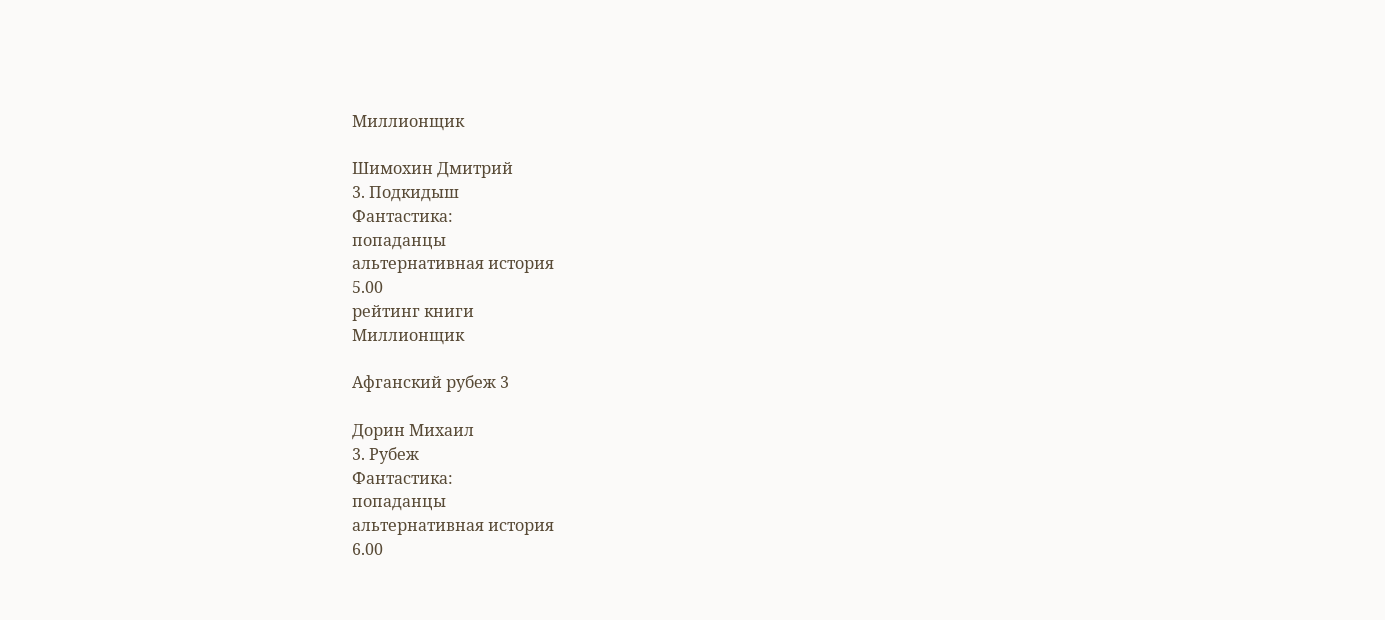Миллионщик

Шимохин Дмитрий
3. Подкидыш
Фантастика:
попаданцы
альтернативная история
5.00
рейтинг книги
Миллионщик

Афганский рубеж 3

Дорин Михаил
3. Рубеж
Фантастика:
попаданцы
альтернативная история
6.00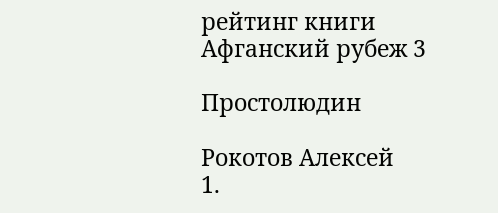рейтинг книги
Афганский рубеж 3

Простолюдин

Рокотов Алексей
1.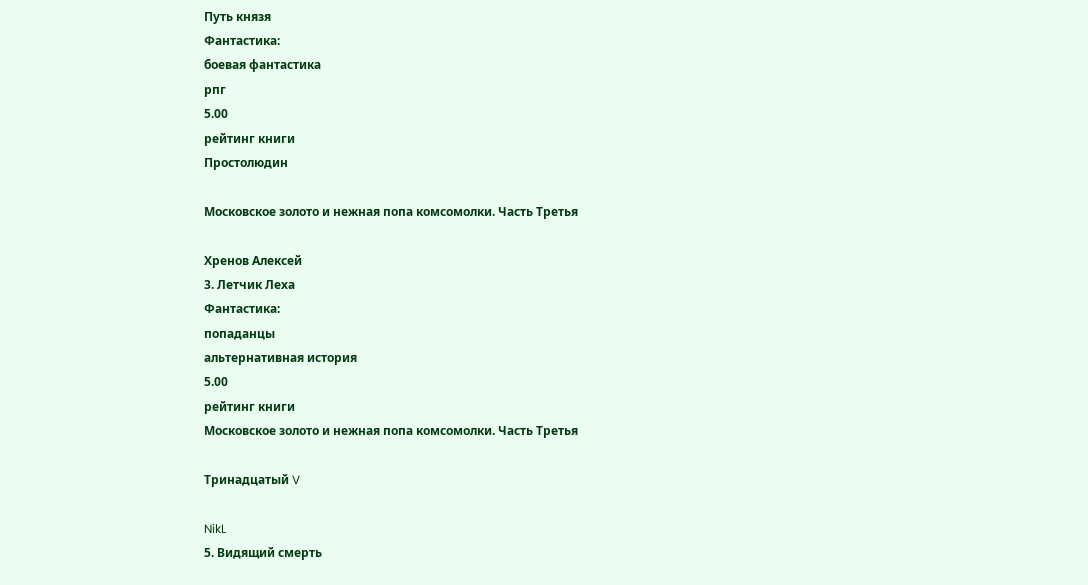Путь князя
Фантастика:
боевая фантастика
рпг
5.00
рейтинг книги
Простолюдин

Московское золото и нежная попа комсомолки. Часть Третья

Хренов Алексей
3. Летчик Леха
Фантастика:
попаданцы
альтернативная история
5.00
рейтинг книги
Московское золото и нежная попа комсомолки. Часть Третья

Тринадцатый V

NikL
5. Видящий смерть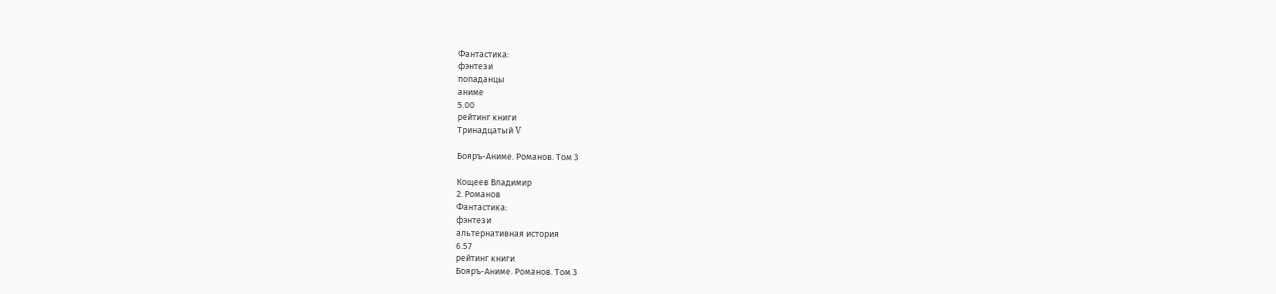Фантастика:
фэнтези
попаданцы
аниме
5.00
рейтинг книги
Тринадцатый V

Бояръ-Аниме. Романов. Том 3

Кощеев Владимир
2. Романов
Фантастика:
фэнтези
альтернативная история
6.57
рейтинг книги
Бояръ-Аниме. Романов. Том 3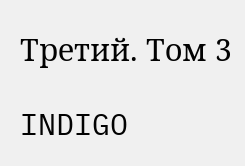Третий. Том 3

INDIGO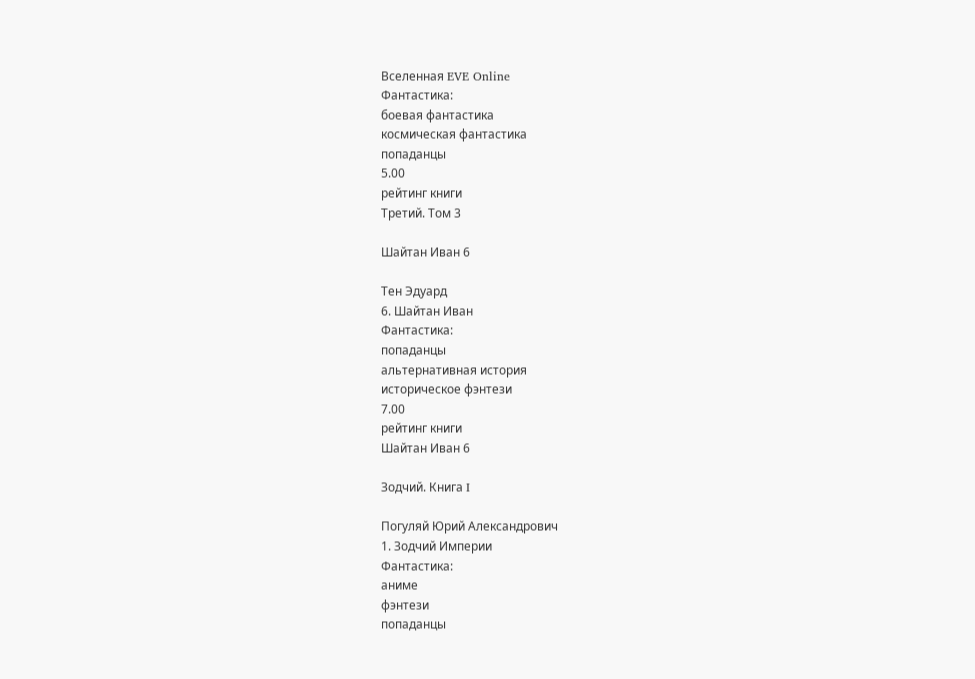Вселенная EVE Online
Фантастика:
боевая фантастика
космическая фантастика
попаданцы
5.00
рейтинг книги
Третий. Том 3

Шайтан Иван 6

Тен Эдуард
6. Шайтан Иван
Фантастика:
попаданцы
альтернативная история
историческое фэнтези
7.00
рейтинг книги
Шайтан Иван 6

Зодчий. Книга I

Погуляй Юрий Александрович
1. Зодчий Империи
Фантастика:
аниме
фэнтези
попаданцы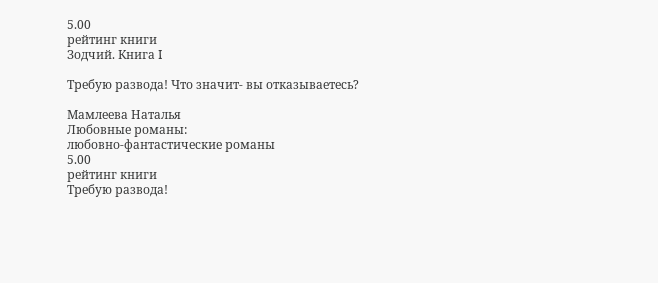5.00
рейтинг книги
Зодчий. Книга I

Требую развода! Что значит- вы отказываетесь?

Мамлеева Наталья
Любовные романы:
любовно-фантастические романы
5.00
рейтинг книги
Требую развода!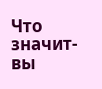Что значит- вы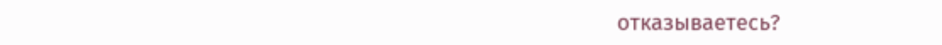отказываетесь?